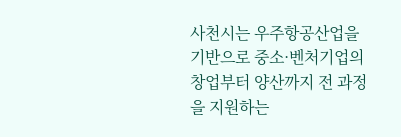사천시는 우주항공산업을 기반으로 중소·벤처기업의 창업부터 양산까지 전 과정을 지원하는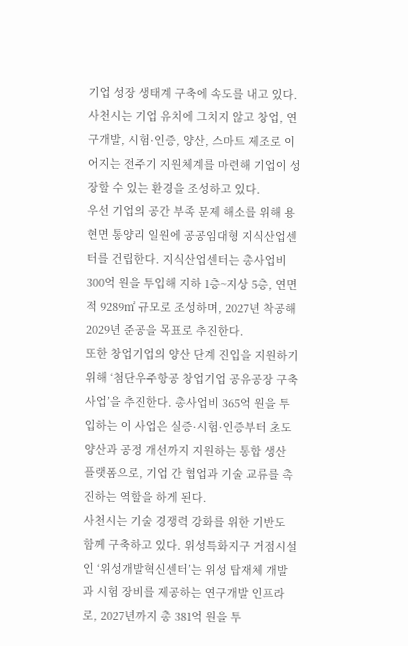기업 성장 생태계 구축에 속도를 내고 있다.
사천시는 기업 유치에 그치지 않고 창업, 연구개발, 시험·인증, 양산, 스마트 제조로 이어지는 전주기 지원체계를 마련해 기업이 성장할 수 있는 환경을 조성하고 있다.
우선 기업의 공간 부족 문제 해소를 위해 용현면 통양리 일원에 공공임대형 지식산업센터를 건립한다. 지식산업센터는 총사업비 300억 원을 투입해 지하 1층~지상 5층, 연면적 9289㎡ 규모로 조성하며, 2027년 착공해 2029년 준공을 목표로 추진한다.
또한 창업기업의 양산 단계 진입을 지원하기 위해 ‘첨단우주항공 창업기업 공유공장 구축사업’을 추진한다. 총사업비 365억 원을 투입하는 이 사업은 실증·시험·인증부터 초도 양산과 공정 개선까지 지원하는 통합 생산 플랫폼으로, 기업 간 협업과 기술 교류를 촉진하는 역할을 하게 된다.
사천시는 기술 경쟁력 강화를 위한 기반도 함께 구축하고 있다. 위성특화지구 거점시설인 ‘위성개발혁신센터’는 위성 탑재체 개발과 시험 장비를 제공하는 연구개발 인프라로, 2027년까지 총 381억 원을 투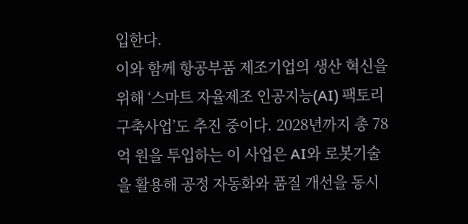입한다.
이와 함께 항공부품 제조기업의 생산 혁신을 위해 ‘스마트 자율제조 인공지능(AI) 팩토리 구축사업’도 추진 중이다. 2028년까지 총 78억 원을 투입하는 이 사업은 AI와 로봇기술을 활용해 공정 자동화와 품질 개선을 동시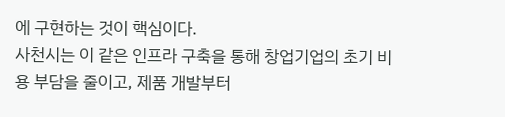에 구현하는 것이 핵심이다.
사천시는 이 같은 인프라 구축을 통해 창업기업의 초기 비용 부담을 줄이고, 제품 개발부터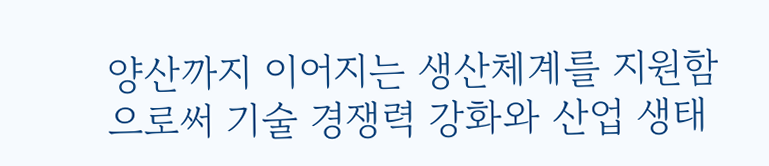양산까지 이어지는 생산체계를 지원함으로써 기술 경쟁력 강화와 산업 생태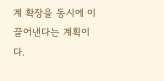계 확장을 동시에 이끌어낸다는 계획이다.